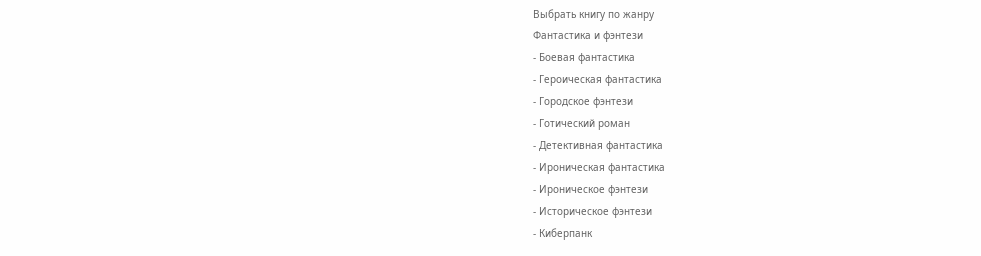Выбрать книгу по жанру
Фантастика и фэнтези
- Боевая фантастика
- Героическая фантастика
- Городское фэнтези
- Готический роман
- Детективная фантастика
- Ироническая фантастика
- Ироническое фэнтези
- Историческое фэнтези
- Киберпанк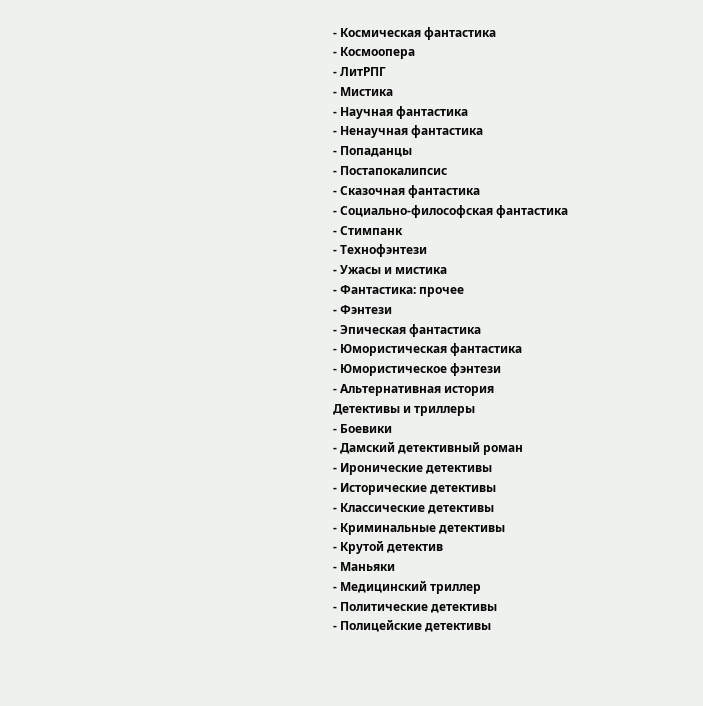- Космическая фантастика
- Космоопера
- ЛитРПГ
- Мистика
- Научная фантастика
- Ненаучная фантастика
- Попаданцы
- Постапокалипсис
- Сказочная фантастика
- Социально-философская фантастика
- Стимпанк
- Технофэнтези
- Ужасы и мистика
- Фантастика: прочее
- Фэнтези
- Эпическая фантастика
- Юмористическая фантастика
- Юмористическое фэнтези
- Альтернативная история
Детективы и триллеры
- Боевики
- Дамский детективный роман
- Иронические детективы
- Исторические детективы
- Классические детективы
- Криминальные детективы
- Крутой детектив
- Маньяки
- Медицинский триллер
- Политические детективы
- Полицейские детективы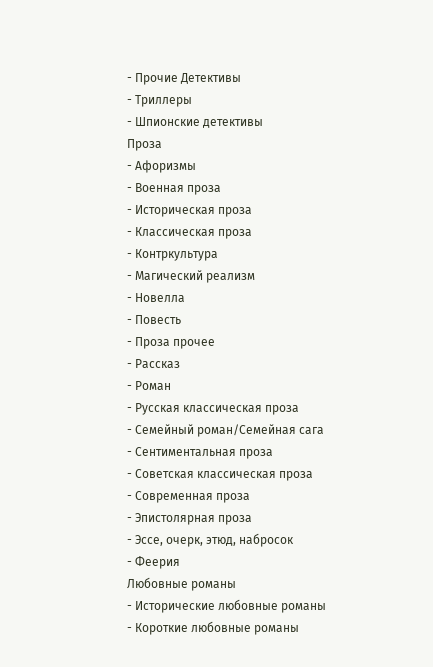- Прочие Детективы
- Триллеры
- Шпионские детективы
Проза
- Афоризмы
- Военная проза
- Историческая проза
- Классическая проза
- Контркультура
- Магический реализм
- Новелла
- Повесть
- Проза прочее
- Рассказ
- Роман
- Русская классическая проза
- Семейный роман/Семейная сага
- Сентиментальная проза
- Советская классическая проза
- Современная проза
- Эпистолярная проза
- Эссе, очерк, этюд, набросок
- Феерия
Любовные романы
- Исторические любовные романы
- Короткие любовные романы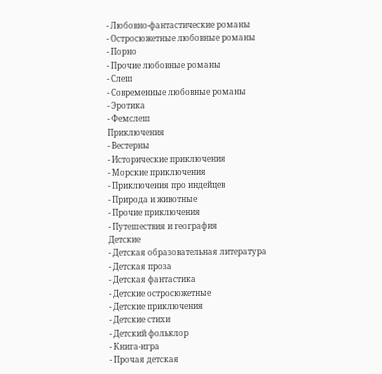- Любовно-фантастические романы
- Остросюжетные любовные романы
- Порно
- Прочие любовные романы
- Слеш
- Современные любовные романы
- Эротика
- Фемслеш
Приключения
- Вестерны
- Исторические приключения
- Морские приключения
- Приключения про индейцев
- Природа и животные
- Прочие приключения
- Путешествия и география
Детские
- Детская образовательная литература
- Детская проза
- Детская фантастика
- Детские остросюжетные
- Детские приключения
- Детские стихи
- Детский фольклор
- Книга-игра
- Прочая детская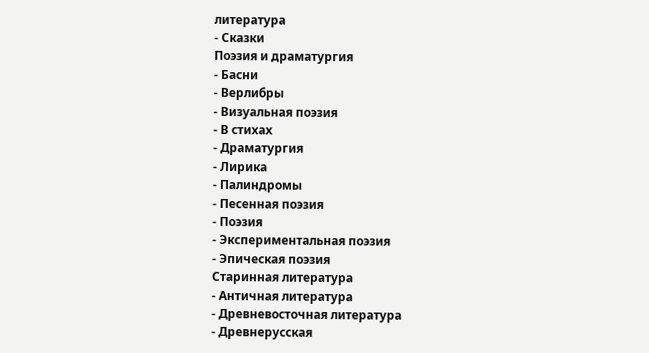литература
- Сказки
Поэзия и драматургия
- Басни
- Верлибры
- Визуальная поэзия
- В стихах
- Драматургия
- Лирика
- Палиндромы
- Песенная поэзия
- Поэзия
- Экспериментальная поэзия
- Эпическая поэзия
Старинная литература
- Античная литература
- Древневосточная литература
- Древнерусская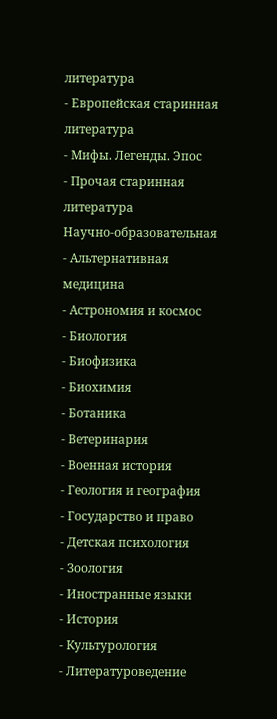литература
- Европейская старинная литература
- Мифы. Легенды. Эпос
- Прочая старинная литература
Научно-образовательная
- Альтернативная медицина
- Астрономия и космос
- Биология
- Биофизика
- Биохимия
- Ботаника
- Ветеринария
- Военная история
- Геология и география
- Государство и право
- Детская психология
- Зоология
- Иностранные языки
- История
- Культурология
- Литературоведение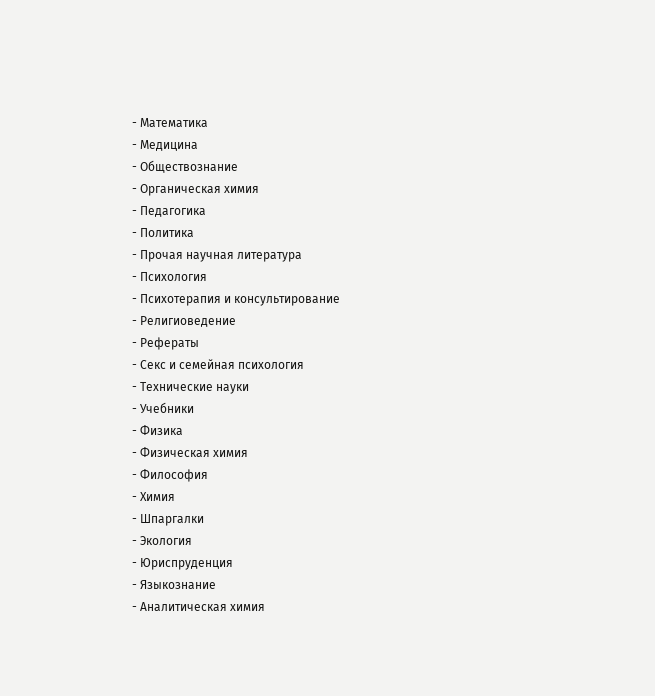- Математика
- Медицина
- Обществознание
- Органическая химия
- Педагогика
- Политика
- Прочая научная литература
- Психология
- Психотерапия и консультирование
- Религиоведение
- Рефераты
- Секс и семейная психология
- Технические науки
- Учебники
- Физика
- Физическая химия
- Философия
- Химия
- Шпаргалки
- Экология
- Юриспруденция
- Языкознание
- Аналитическая химия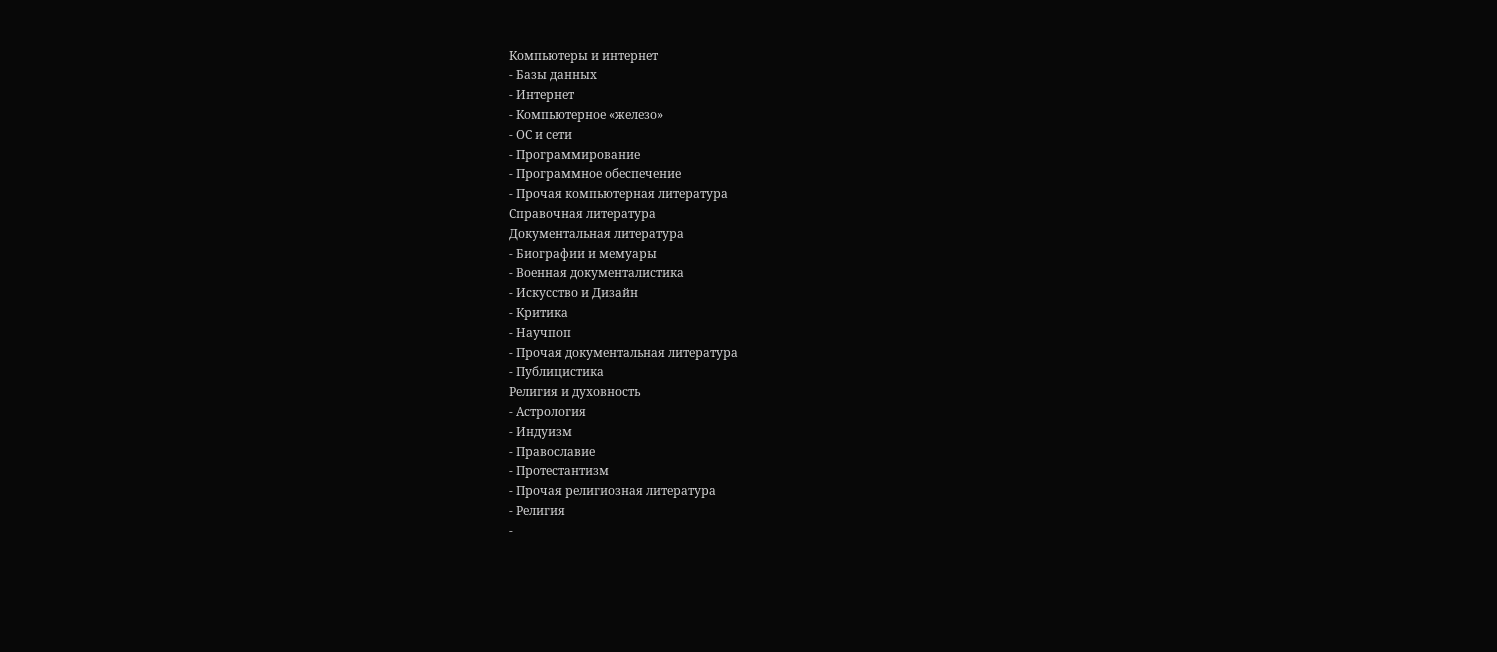Компьютеры и интернет
- Базы данных
- Интернет
- Компьютерное «железо»
- ОС и сети
- Программирование
- Программное обеспечение
- Прочая компьютерная литература
Справочная литература
Документальная литература
- Биографии и мемуары
- Военная документалистика
- Искусство и Дизайн
- Критика
- Научпоп
- Прочая документальная литература
- Публицистика
Религия и духовность
- Астрология
- Индуизм
- Православие
- Протестантизм
- Прочая религиозная литература
- Религия
-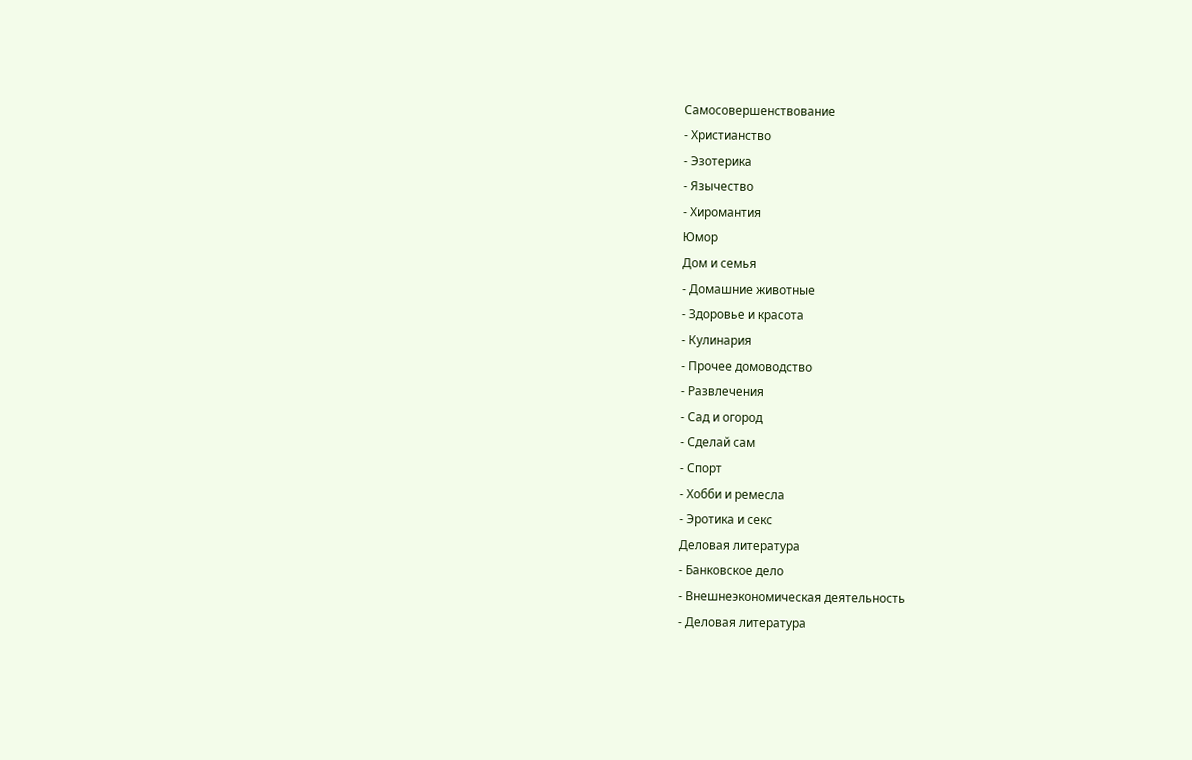Самосовершенствование
- Христианство
- Эзотерика
- Язычество
- Хиромантия
Юмор
Дом и семья
- Домашние животные
- Здоровье и красота
- Кулинария
- Прочее домоводство
- Развлечения
- Сад и огород
- Сделай сам
- Спорт
- Хобби и ремесла
- Эротика и секс
Деловая литература
- Банковское дело
- Внешнеэкономическая деятельность
- Деловая литература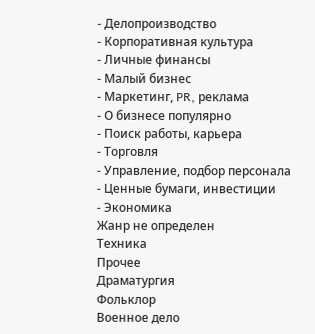- Делопроизводство
- Корпоративная культура
- Личные финансы
- Малый бизнес
- Маркетинг, PR, реклама
- О бизнесе популярно
- Поиск работы, карьера
- Торговля
- Управление, подбор персонала
- Ценные бумаги, инвестиции
- Экономика
Жанр не определен
Техника
Прочее
Драматургия
Фольклор
Военное дело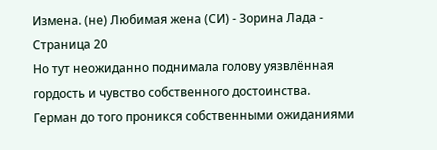Измена. (не) Любимая жена (СИ) - Зорина Лада - Страница 20
Но тут неожиданно поднимала голову уязвлённая гордость и чувство собственного достоинства.
Герман до того проникся собственными ожиданиями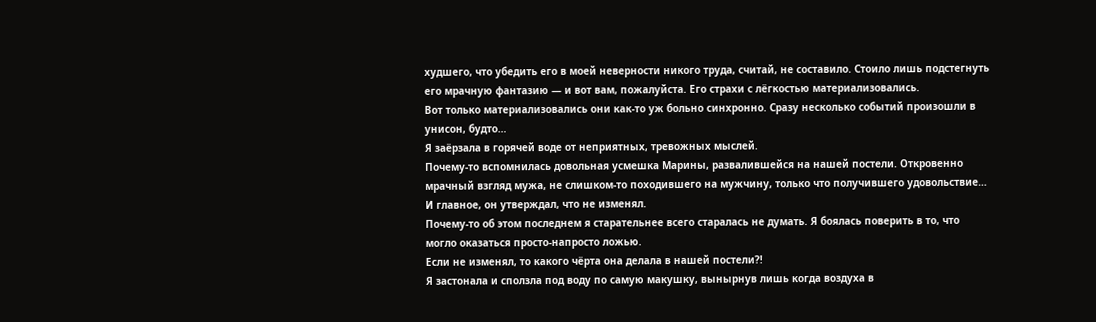худшего, что убедить его в моей неверности никого труда, считай, не составило. Стоило лишь подстегнуть его мрачную фантазию — и вот вам, пожалуйста. Его страхи с лёгкостью материализовались.
Вот только материализовались они как-то уж больно синхронно. Сразу несколько событий произошли в унисон, будто…
Я заёрзала в горячей воде от неприятных, тревожных мыслей.
Почему-то вспомнилась довольная усмешка Марины, развалившейся на нашей постели. Откровенно мрачный взгляд мужа, не слишком-то походившего на мужчину, только что получившего удовольствие…
И главное, он утверждал, что не изменял.
Почему-то об этом последнем я старательнее всего старалась не думать. Я боялась поверить в то, что могло оказаться просто-напросто ложью.
Если не изменял, то какого чёрта она делала в нашей постели?!
Я застонала и сползла под воду по самую макушку, вынырнув лишь когда воздуха в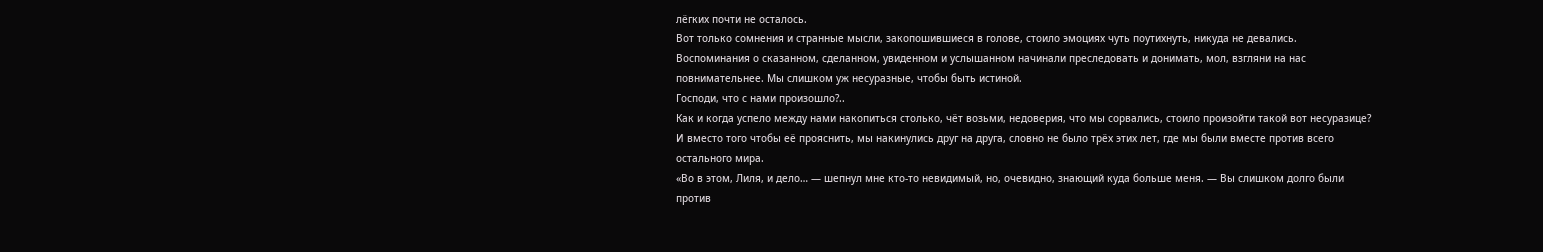лёгких почти не осталось.
Вот только сомнения и странные мысли, закопошившиеся в голове, стоило эмоциях чуть поутихнуть, никуда не девались.
Воспоминания о сказанном, сделанном, увиденном и услышанном начинали преследовать и донимать, мол, взгляни на нас повнимательнее. Мы слишком уж несуразные, чтобы быть истиной.
Господи, что с нами произошло?..
Как и когда успело между нами накопиться столько, чёт возьми, недоверия, что мы сорвались, стоило произойти такой вот несуразице?
И вместо того чтобы её прояснить, мы накинулись друг на друга, словно не было трёх этих лет, где мы были вместе против всего остального мира.
«Во в этом, Лиля, и дело… — шепнул мне кто-то невидимый, но, очевидно, знающий куда больше меня. — Вы слишком долго были против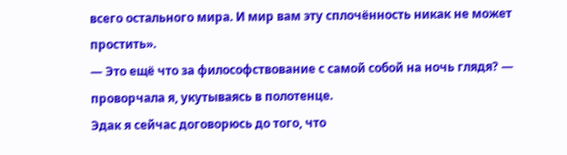всего остального мира. И мир вам эту сплочённость никак не может простить».
— Это ещё что за философствование с самой собой на ночь глядя? — проворчала я, укутываясь в полотенце.
Эдак я сейчас договорюсь до того, что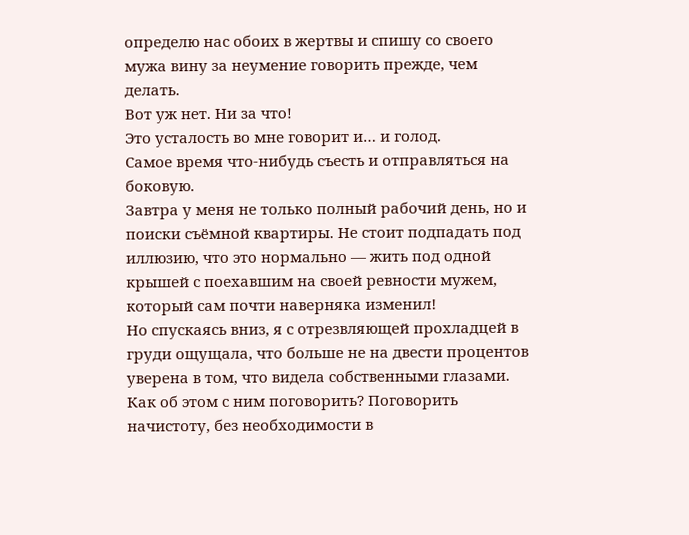определю нас обоих в жертвы и спишу со своего мужа вину за неумение говорить прежде, чем делать.
Вот уж нет. Ни за что!
Это усталость во мне говорит и… и голод.
Самое время что-нибудь съесть и отправляться на боковую.
Завтра у меня не только полный рабочий день, но и поиски съёмной квартиры. Не стоит подпадать под иллюзию, что это нормально — жить под одной крышей с поехавшим на своей ревности мужем, который сам почти наверняка изменил!
Но спускаясь вниз, я с отрезвляющей прохладцей в груди ощущала, что больше не на двести процентов уверена в том, что видела собственными глазами.
Как об этом с ним поговорить? Поговорить начистоту, без необходимости в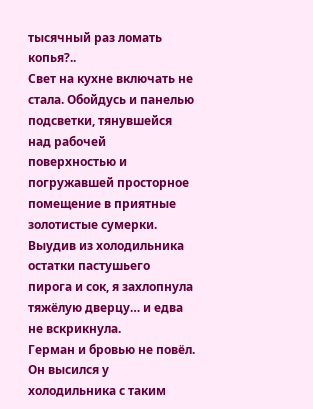тысячный раз ломать копья?..
Свет на кухне включать не стала. Обойдусь и панелью подсветки, тянувшейся над рабочей поверхностью и погружавшей просторное помещение в приятные золотистые сумерки.
Выудив из холодильника остатки пастушьего пирога и сок, я захлопнула тяжёлую дверцу… и едва не вскрикнула.
Герман и бровью не повёл. Он высился у холодильника с таким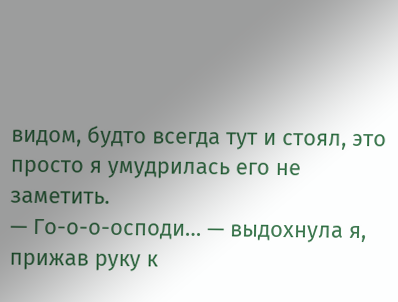видом, будто всегда тут и стоял, это просто я умудрилась его не заметить.
— Го-о-о-осподи… — выдохнула я, прижав руку к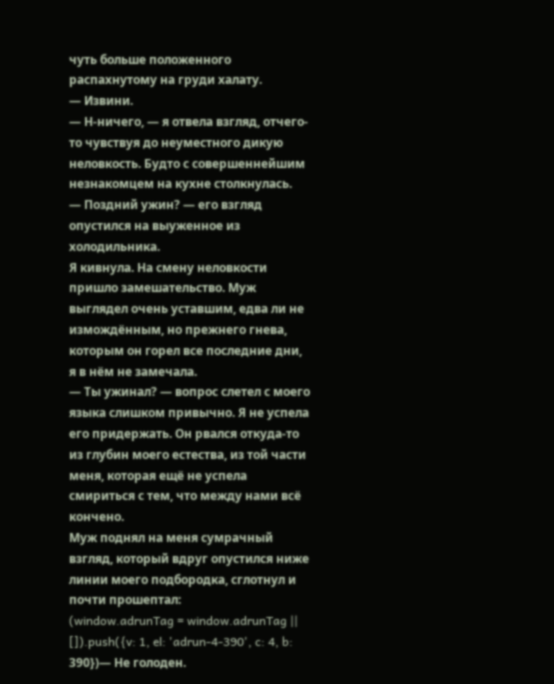чуть больше положенного распахнутому на груди халату.
— Извини.
— Н-ничего, — я отвела взгляд, отчего-то чувствуя до неуместного дикую неловкость. Будто с совершеннейшим незнакомцем на кухне столкнулась.
— Поздний ужин? — его взгляд опустился на выуженное из холодильника.
Я кивнула. На смену неловкости пришло замешательство. Муж выглядел очень уставшим, едва ли не измождённым, но прежнего гнева, которым он горел все последние дни, я в нём не замечала.
— Ты ужинал? — вопрос слетел с моего языка слишком привычно. Я не успела его придержать. Он рвался откуда-то из глубин моего естества, из той части меня, которая ещё не успела смириться с тем, что между нами всё кончено.
Муж поднял на меня сумрачный взгляд, который вдруг опустился ниже линии моего подбородка, сглотнул и почти прошептал:
(window.adrunTag = window.adrunTag || []).push({v: 1, el: 'adrun-4-390', c: 4, b: 390})— Не голоден.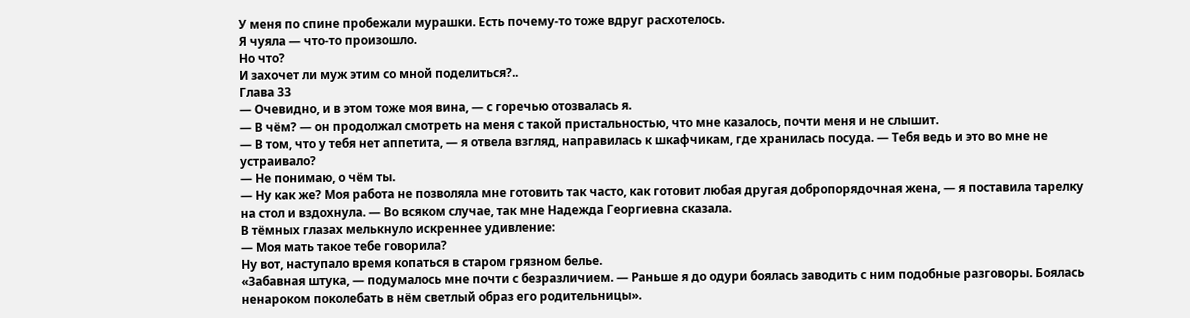У меня по спине пробежали мурашки. Есть почему-то тоже вдруг расхотелось.
Я чуяла — что-то произошло.
Но что?
И захочет ли муж этим со мной поделиться?..
Глава 33
— Очевидно, и в этом тоже моя вина, — с горечью отозвалась я.
— В чём? — он продолжал смотреть на меня с такой пристальностью, что мне казалось, почти меня и не слышит.
— В том, что у тебя нет аппетита, — я отвела взгляд, направилась к шкафчикам, где хранилась посуда. — Тебя ведь и это во мне не устраивало?
— Не понимаю, о чём ты.
— Ну как же? Моя работа не позволяла мне готовить так часто, как готовит любая другая добропорядочная жена, — я поставила тарелку на стол и вздохнула. — Во всяком случае, так мне Надежда Георгиевна сказала.
В тёмных глазах мелькнуло искреннее удивление:
— Моя мать такое тебе говорила?
Ну вот, наступало время копаться в старом грязном белье.
«Забавная штука, — подумалось мне почти с безразличием. — Раньше я до одури боялась заводить с ним подобные разговоры. Боялась ненароком поколебать в нём светлый образ его родительницы».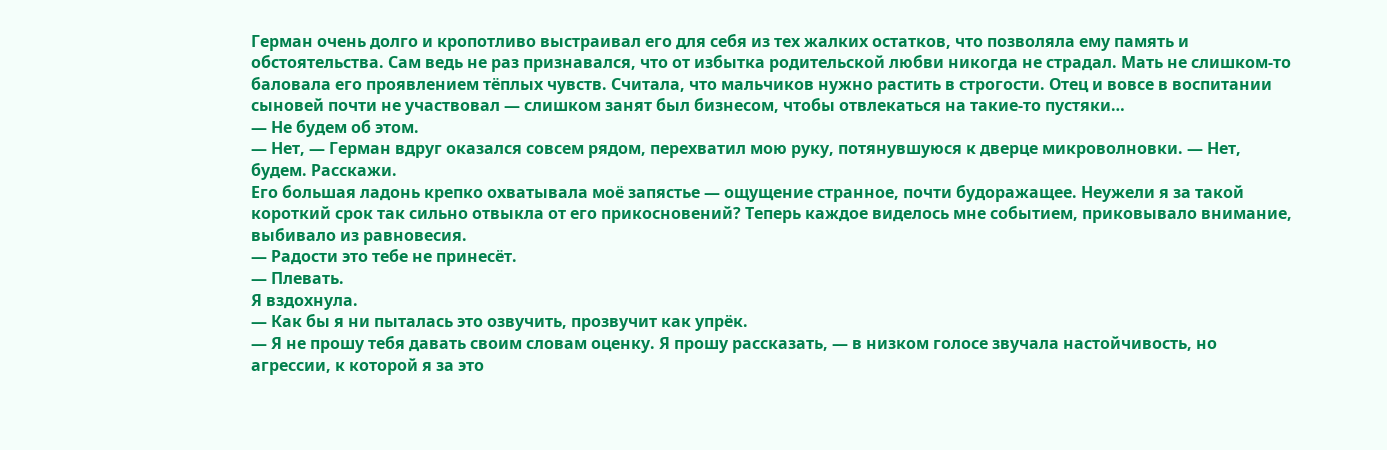Герман очень долго и кропотливо выстраивал его для себя из тех жалких остатков, что позволяла ему память и обстоятельства. Сам ведь не раз признавался, что от избытка родительской любви никогда не страдал. Мать не слишком-то баловала его проявлением тёплых чувств. Считала, что мальчиков нужно растить в строгости. Отец и вовсе в воспитании сыновей почти не участвовал — слишком занят был бизнесом, чтобы отвлекаться на такие-то пустяки…
— Не будем об этом.
— Нет, — Герман вдруг оказался совсем рядом, перехватил мою руку, потянувшуюся к дверце микроволновки. — Нет, будем. Расскажи.
Его большая ладонь крепко охватывала моё запястье — ощущение странное, почти будоражащее. Неужели я за такой короткий срок так сильно отвыкла от его прикосновений? Теперь каждое виделось мне событием, приковывало внимание, выбивало из равновесия.
— Радости это тебе не принесёт.
— Плевать.
Я вздохнула.
— Как бы я ни пыталась это озвучить, прозвучит как упрёк.
— Я не прошу тебя давать своим словам оценку. Я прошу рассказать, — в низком голосе звучала настойчивость, но агрессии, к которой я за это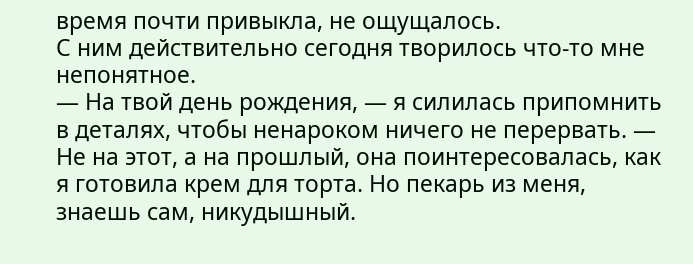время почти привыкла, не ощущалось.
С ним действительно сегодня творилось что-то мне непонятное.
— На твой день рождения, — я силилась припомнить в деталях, чтобы ненароком ничего не перервать. — Не на этот, а на прошлый, она поинтересовалась, как я готовила крем для торта. Но пекарь из меня, знаешь сам, никудышный.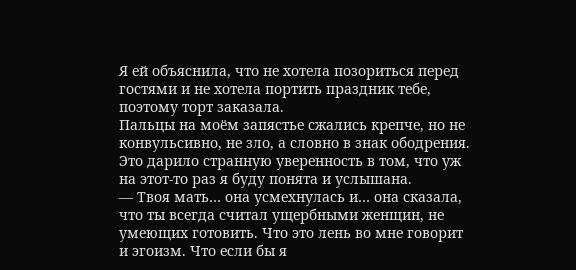Я ей объяснила, что не хотела позориться перед гостями и не хотела портить праздник тебе, поэтому торт заказала.
Пальцы на моём запястье сжались крепче, но не конвульсивно, не зло, а словно в знак ободрения.
Это дарило странную уверенность в том, что уж на этот-то раз я буду понята и услышана.
— Твоя мать… она усмехнулась и… она сказала, что ты всегда считал ущербными женщин, не умеющих готовить. Что это лень во мне говорит и эгоизм. Что если бы я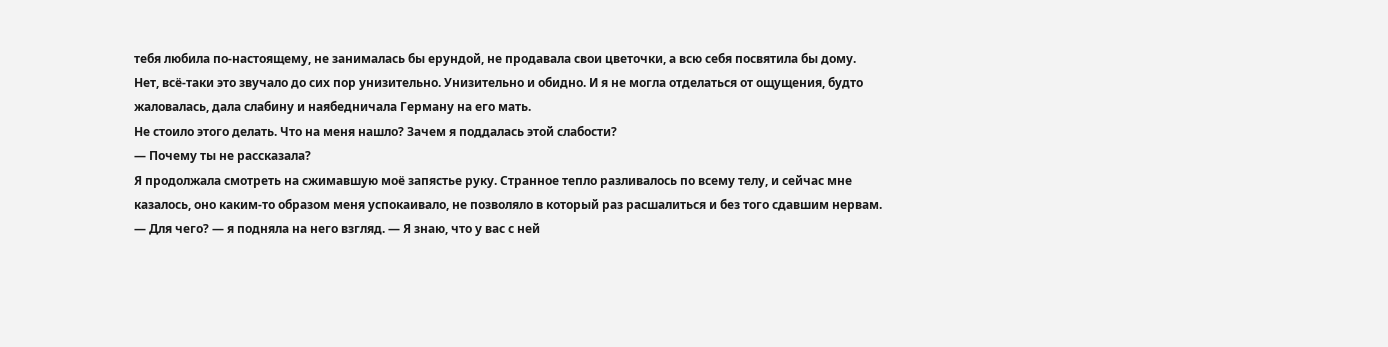тебя любила по-настоящему, не занималась бы ерундой, не продавала свои цветочки, а всю себя посвятила бы дому.
Нет, всё-таки это звучало до сих пор унизительно. Унизительно и обидно. И я не могла отделаться от ощущения, будто жаловалась, дала слабину и наябедничала Герману на его мать.
Не стоило этого делать. Что на меня нашло? Зачем я поддалась этой слабости?
— Почему ты не рассказала?
Я продолжала смотреть на сжимавшую моё запястье руку. Странное тепло разливалось по всему телу, и сейчас мне казалось, оно каким-то образом меня успокаивало, не позволяло в который раз расшалиться и без того сдавшим нервам.
— Для чего? — я подняла на него взгляд. — Я знаю, что у вас с ней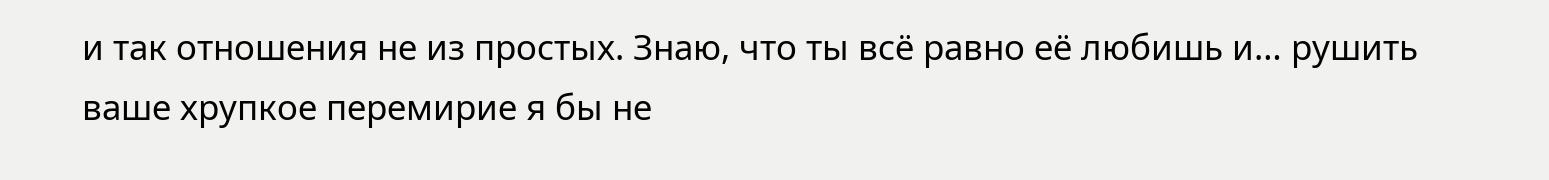и так отношения не из простых. Знаю, что ты всё равно её любишь и… рушить ваше хрупкое перемирие я бы не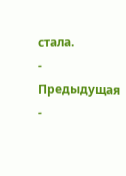стала.
- Предыдущая
-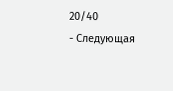20/40
- Следующая